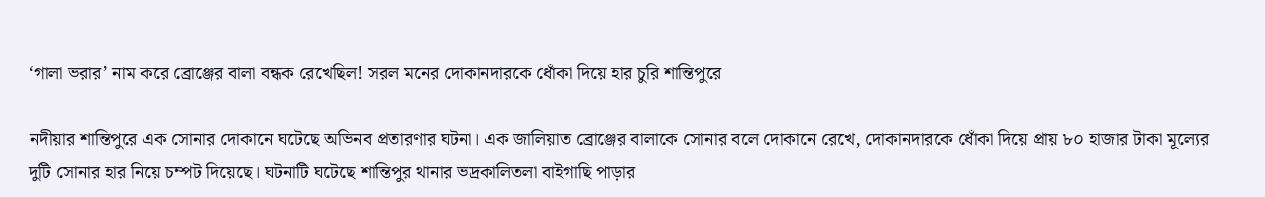‘গালা ভরার’ নাম করে ব্রোঞ্জের বালা বন্ধক রেখেছিল! সরল মনের দোকানদারকে ধোঁকা দিয়ে হার চুরি শান্তিপুরে

নদীয়ার শান্তিপুরে এক সোনার দোকানে ঘটেছে অভিনব প্রতারণার ঘটনা। এক জালিয়াত ব্রোঞ্জের বালাকে সোনার বলে দোকানে রেখে, দোকানদারকে ধোঁকা দিয়ে প্রায় ৮০ হাজার টাকা মূল্যের দুটি সোনার হার নিয়ে চম্পট দিয়েছে। ঘটনাটি ঘটেছে শান্তিপুর থানার ভদ্রকালিতলা বাইগাছি পাড়ার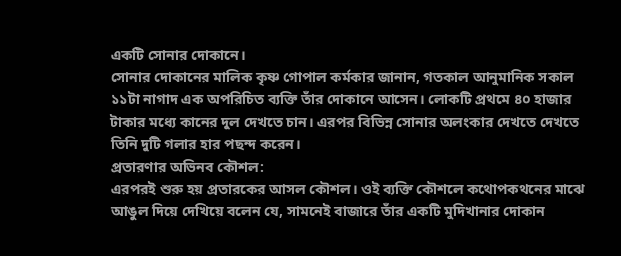একটি সোনার দোকানে।
সোনার দোকানের মালিক কৃষ্ণ গোপাল কর্মকার জানান, গতকাল আনুমানিক সকাল ১১টা নাগাদ এক অপরিচিত ব্যক্তি তাঁর দোকানে আসেন। লোকটি প্রথমে ৪০ হাজার টাকার মধ্যে কানের দুল দেখতে চান। এরপর বিভিন্ন সোনার অলংকার দেখতে দেখতে তিনি দুটি গলার হার পছন্দ করেন।
প্রতারণার অভিনব কৌশল:
এরপরই শুরু হয় প্রতারকের আসল কৌশল। ওই ব্যক্তি কৌশলে কথোপকথনের মাঝে আঙুল দিয়ে দেখিয়ে বলেন যে, সামনেই বাজারে তাঁর একটি মুদিখানার দোকান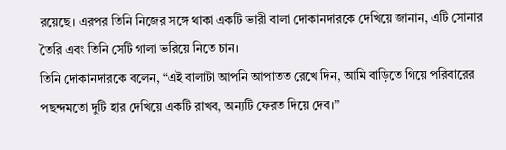রয়েছে। এরপর তিনি নিজের সঙ্গে থাকা একটি ভারী বালা দোকানদারকে দেখিয়ে জানান, এটি সোনার তৈরি এবং তিনি সেটি গালা ভরিয়ে নিতে চান।
তিনি দোকানদারকে বলেন, “এই বালাটা আপনি আপাতত রেখে দিন, আমি বাড়িতে গিয়ে পরিবারের পছন্দমতো দুটি হার দেখিয়ে একটি রাখব, অন্যটি ফেরত দিয়ে দেব।”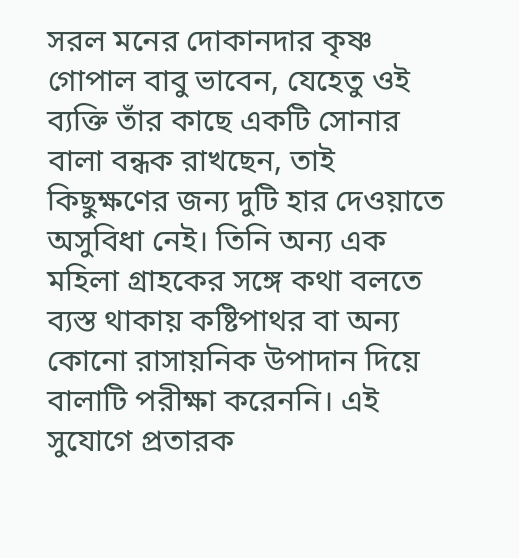সরল মনের দোকানদার কৃষ্ণ গোপাল বাবু ভাবেন, যেহেতু ওই ব্যক্তি তাঁর কাছে একটি সোনার বালা বন্ধক রাখছেন, তাই কিছুক্ষণের জন্য দুটি হার দেওয়াতে অসুবিধা নেই। তিনি অন্য এক মহিলা গ্রাহকের সঙ্গে কথা বলতে ব্যস্ত থাকায় কষ্টিপাথর বা অন্য কোনো রাসায়নিক উপাদান দিয়ে বালাটি পরীক্ষা করেননি। এই সুযোগে প্রতারক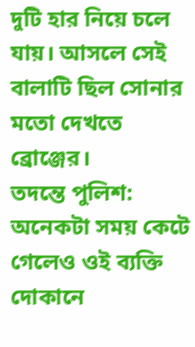দুটি হার নিয়ে চলে যায়। আসলে সেই বালাটি ছিল সোনার মতো দেখতে ব্রোঞ্জের।
তদন্তে পুলিশ:
অনেকটা সময় কেটে গেলেও ওই ব্যক্তি দোকানে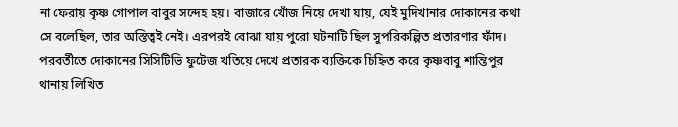না ফেরায় কৃষ্ণ গোপাল বাবুর সন্দেহ হয়। বাজারে খোঁজ নিয়ে দেখা যায়, যেই মুদিখানার দোকানের কথা সে বলেছিল, তার অস্তিত্বই নেই। এরপরই বোঝা যায় পুরো ঘটনাটি ছিল সুপরিকল্পিত প্রতারণার ফাঁদ। পরবর্তীতে দোকানের সিসিটিভি ফুটেজ খতিয়ে দেখে প্রতারক ব্যক্তিকে চিহ্নিত করে কৃষ্ণবাবু শান্তিপুর থানায় লিখিত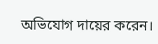অভিযোগ দায়ের করেন।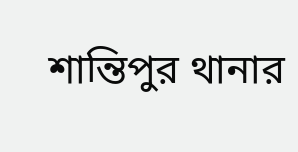শান্তিপুর থানার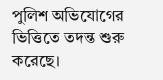পুলিশ অভিযোগের ভিত্তিতে তদন্ত শুরু করেছে।